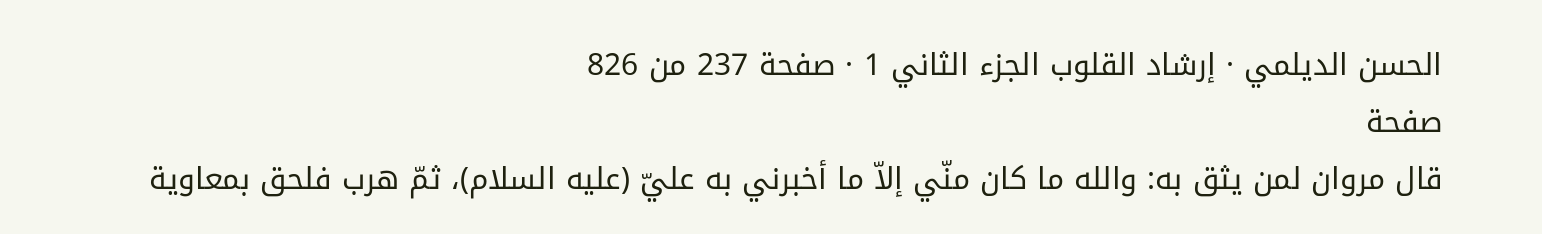الحسن الديلمي · إرشاد القلوب الجزء الثاني 1 · صفحة 237 من 826
صفحة
قال مروان لمن يثق به: والله ما كان منّي إلاّ ما أخبرني به عليّ (عليه السلام)، ثمّ هرب فلحق بمعاوية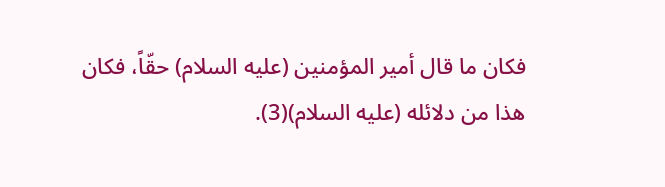فكان ما قال أمير المؤمنين (عليه السلام) حقّاً، فكان هذا من دلائله (عليه السلام)(3).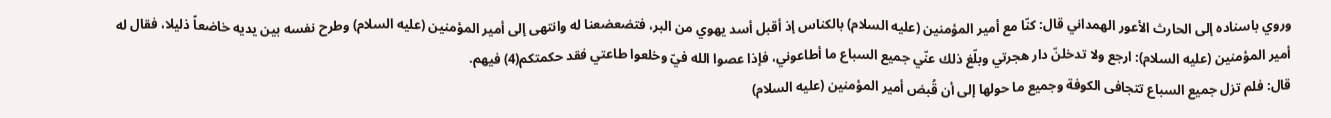وروي باسناده إلى الحارث الأعور الهمداني قال: كنّا مع أمير المؤمنين (عليه السلام) بالكناس إذ أقبل أسد يهوي من البر، فتضعضعنا له وانتهى إلى أمير المؤمنين (عليه السلام) وطرح نفسه بين يديه خاضعاً ذليلا، فقال له أمير المؤمنين (عليه السلام): ارجع ولا تدخلنّ دار هجرتي وبلّغ ذلك عنّي جميع السباع ما أطاعوني، فإذا عصوا الله فيّ وخلعوا طاعتي فقد حكمتكم(4) فيهم.
قال: فلم تزل جميع السباع تتجافى الكوفة وجميع ما حولها إلى أن قُبض أمير المؤمنين (عليه السلام)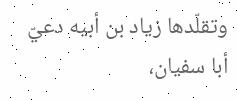وتقلّدها زياد بن أبيه دعيّ أبا سفيان،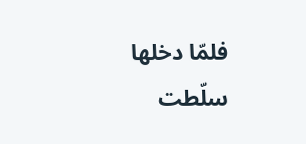فلمّا دخلها سلّطت